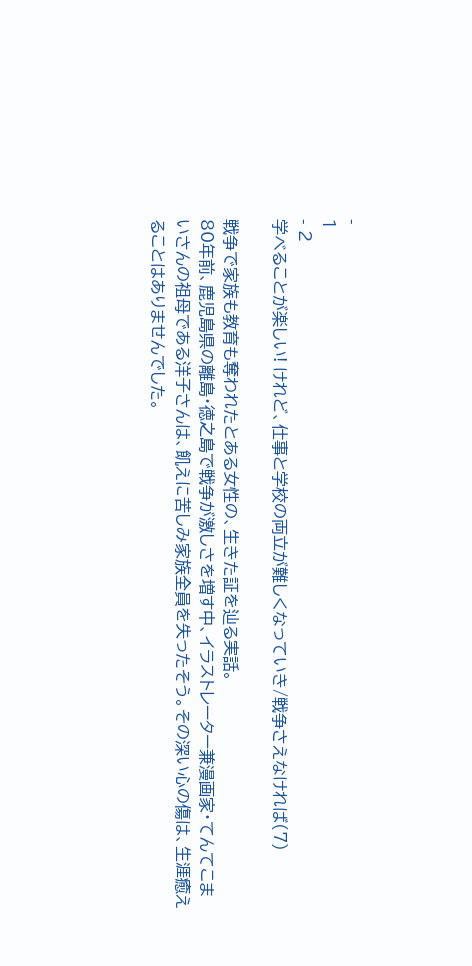-
1
- 2
学べることが楽しい! けれど、仕事と学校の両立が難しくなっていき/戦争さえなければ(7)

戦争で家族も教育も奪われたとある女性の、生きた証を辿る実話。
80年前、鹿児島県の離島・徳之島で戦争が激しさを増す中、イラストレーター兼漫画家・てんてこまいさんの祖母である洋子さんは、飢えに苦しみ家族全員を失ったそう。その深い心の傷は、生涯癒えることはありませんでした。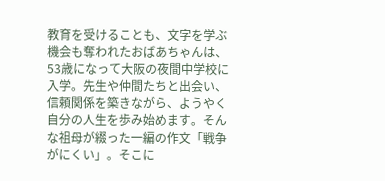教育を受けることも、文字を学ぶ機会も奪われたおばあちゃんは、53歳になって大阪の夜間中学校に入学。先生や仲間たちと出会い、信頼関係を築きながら、ようやく自分の人生を歩み始めます。そんな祖母が綴った一編の作文「戦争がにくい」。そこに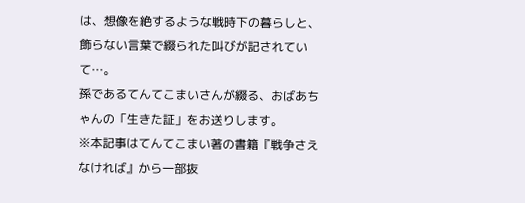は、想像を絶するような戦時下の暮らしと、飾らない言葉で綴られた叫びが記されていて…。
孫であるてんてこまいさんが綴る、おばあちゃんの「生きた証」をお送りします。
※本記事はてんてこまい著の書籍『戦争さえなければ』から一部抜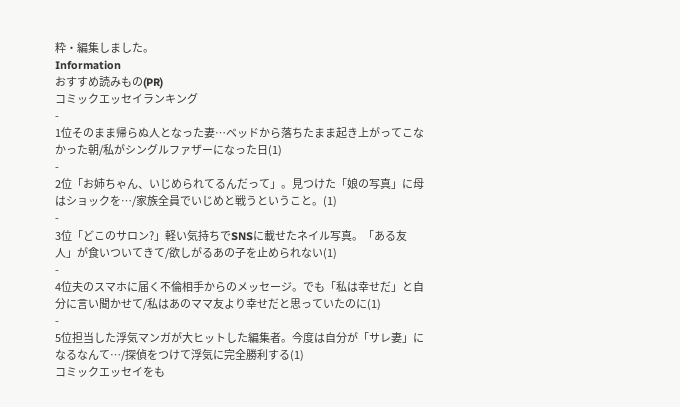粋・編集しました。
Information
おすすめ読みもの(PR)
コミックエッセイランキング
-
1位そのまま帰らぬ人となった妻…ベッドから落ちたまま起き上がってこなかった朝/私がシングルファザーになった日(1)
-
2位「お姉ちゃん、いじめられてるんだって」。見つけた「娘の写真」に母はショックを…/家族全員でいじめと戦うということ。(1)
-
3位「どこのサロン?」軽い気持ちでSNSに載せたネイル写真。「ある友人」が食いついてきて/欲しがるあの子を止められない(1)
-
4位夫のスマホに届く不倫相手からのメッセージ。でも「私は幸せだ」と自分に言い聞かせて/私はあのママ友より幸せだと思っていたのに(1)
-
5位担当した浮気マンガが大ヒットした編集者。今度は自分が「サレ妻」になるなんて…/探偵をつけて浮気に完全勝利する(1)
コミックエッセイをも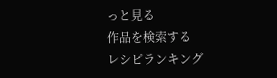っと見る
作品を検索する
レシピランキング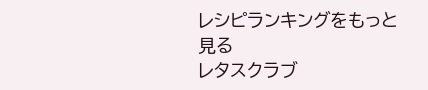レシピランキングをもっと見る
レタスクラブ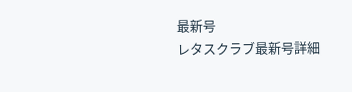最新号
レタスクラブ最新号詳細